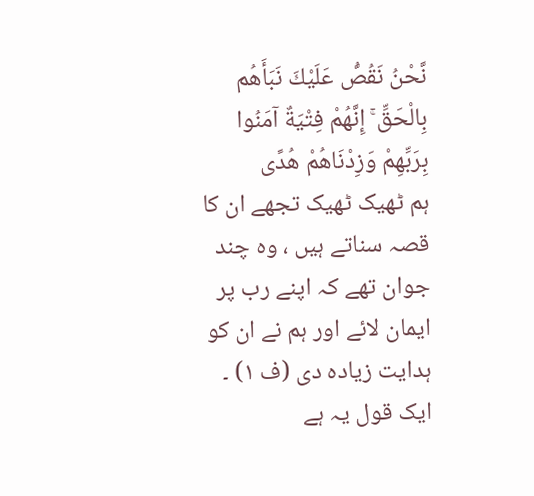نَّحْنُ نَقُصُّ عَلَيْكَ نَبَأَهُم بِالْحَقِّ ۚ إِنَّهُمْ فِتْيَةٌ آمَنُوا بِرَبِّهِمْ وَزِدْنَاهُمْ هُدًى
ہم ٹھیک ٹھیک تجھے ان کا قصہ سناتے ہیں ، وہ چند جوان تھے کہ اپنے رب پر ایمان لائے اور ہم نے ان کو ہدایت زیادہ دی (ف ١) ۔
ایک قول یہ ہے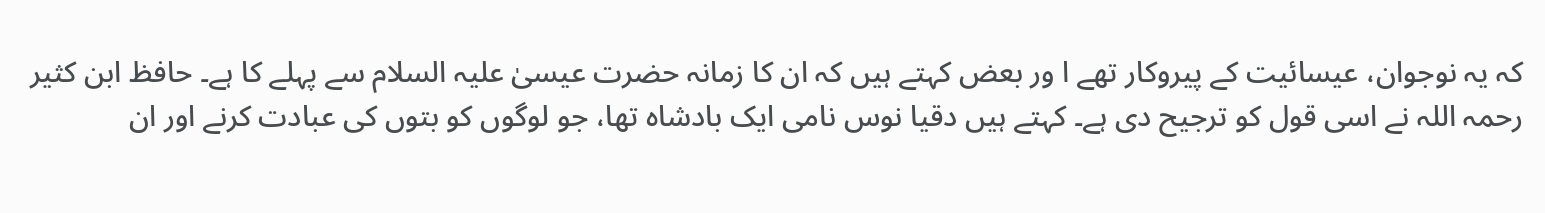کہ یہ نوجوان، عیسائیت کے پیروکار تھے ا ور بعض کہتے ہیں کہ ان کا زمانہ حضرت عیسیٰ علیہ السلام سے پہلے کا ہے۔ حافظ ابن کثیر رحمہ اللہ نے اسی قول کو ترجیح دی ہے۔ کہتے ہیں دقیا نوس نامی ایک بادشاہ تھا، جو لوگوں کو بتوں کی عبادت کرنے اور ان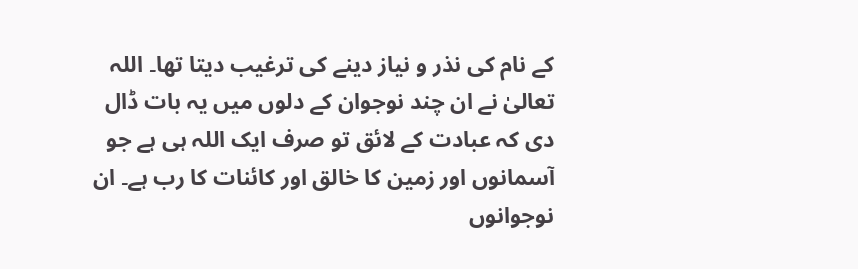کے نام کی نذر و نیاز دینے کی ترغیب دیتا تھا۔ اللہ تعالیٰ نے ان چند نوجوان کے دلوں میں یہ بات ڈال دی کہ عبادت کے لائق تو صرف ایک اللہ ہی ہے جو آسمانوں اور زمین کا خالق اور کائنات کا رب ہے۔ ان نوجوانوں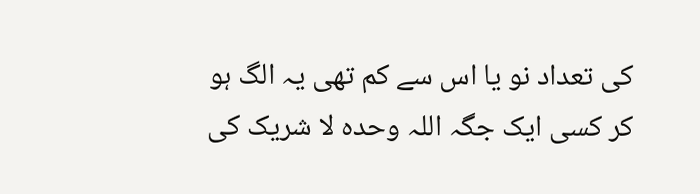کی تعداد نو یا اس سے کم تھی یہ الگ ہو کر کسی ایک جگہ اللہ وحدہ لا شریک کی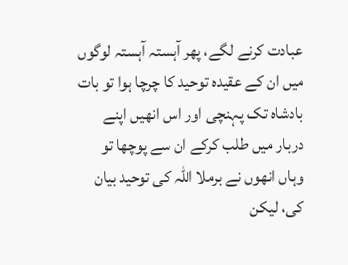عبادت کرنے لگے، پھر آہستہ آہستہ لوگوں میں ان کے عقیدہ توحید کا چرچا ہوا تو بات بادشاہ تک پہنچی اور اس انھیں اپنے دربار میں طلب کرکے ان سے پوچھا تو وہاں انھوں نے برملا اللہ کی توحید بیان کی، لیکن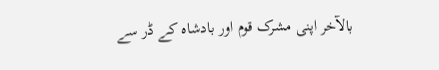بالآخر اپنی مشرک قوم اور بادشاہ کے ڈر سے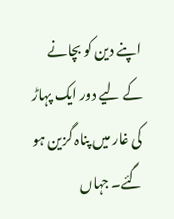اپنے دین کو بچانے کے لیے دور ایک پہاڑ کی غار میں پناہ گزین ہو گئے۔ جہاں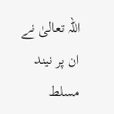اللہ تعالیٰ نے ان پر نیند مسلط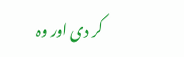کر دی اور وہ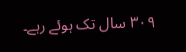۳۰۹ سال تک ہوئے رہے۔